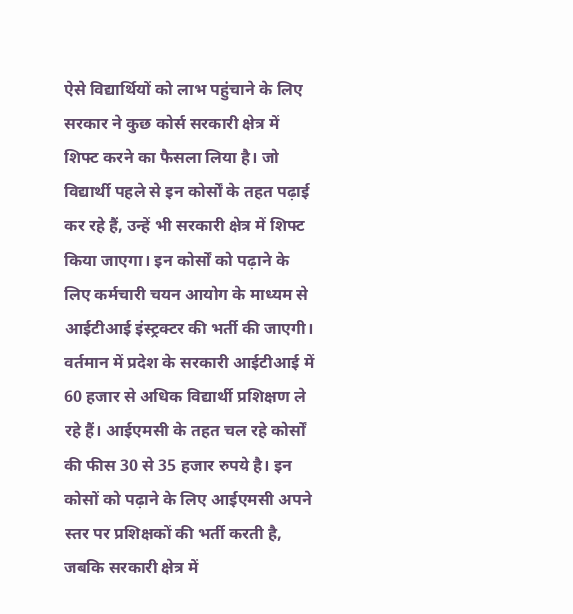ऐसे विद्यार्थियों को लाभ पहुंचाने के लिए सरकार ने कुछ कोर्स सरकारी क्षेत्र में शिफ्ट करने का फैसला लिया है। जो विद्यार्थी पहले से इन कोर्सों के तहत पढ़ाई कर रहे हैं, उन्हें भी सरकारी क्षेत्र में शिफ्ट किया जाएगा। इन कोर्सों को पढ़ाने के लिए कर्मचारी चयन आयोग के माध्यम से आईटीआई इंस्ट्रक्टर की भर्ती की जाएगी।
वर्तमान में प्रदेश के सरकारी आईटीआई में 60 हजार से अधिक विद्यार्थी प्रशिक्षण ले रहे हैं। आईएमसी के तहत चल रहे कोर्सों की फीस 30 से 35 हजार रुपये है। इन कोसों को पढ़ाने के लिए आईएमसी अपने स्तर पर प्रशिक्षकों की भर्ती करती है, जबकि सरकारी क्षेत्र में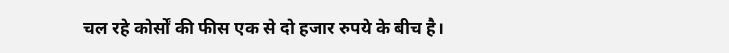चल रहे कोर्सों की फीस एक से दो हजार रुपये के बीच है।